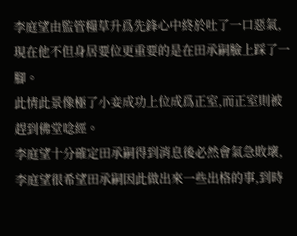李庭望由監管糧草升爲先鋒心中終於吐了一口惡氣,現在他不但身居要位更重要的是在田承嗣臉上踩了一腳。
此情此景像極了小妾成功上位成爲正室,而正室則被趕到佛堂唸經。
李庭望十分確定田承嗣得到消息後必然會氣急敗壞,李庭望很希望田承嗣因此做出來一些出格的事,到時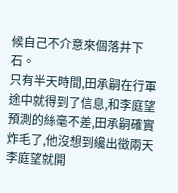候自己不介意來個落井下石。
只有半天時間,田承嗣在行軍途中就得到了信息,和李庭望預測的絲毫不差,田承嗣確實炸毛了,他沒想到纔出徵兩天李庭望就開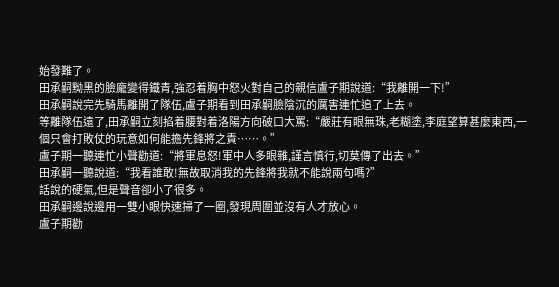始發難了。
田承嗣黝黑的臉龐變得鐵青,強忍着胸中怒火對自己的親信盧子期說道:“我離開一下!”
田承嗣說完先騎馬離開了隊伍,盧子期看到田承嗣臉陰沉的厲害連忙追了上去。
等離隊伍遠了,田承嗣立刻掐着腰對着洛陽方向破口大罵:“嚴莊有眼無珠,老糊塗,李庭望算甚麼東西,一個只會打敗仗的玩意如何能擔先鋒將之責……。”
盧子期一聽連忙小聲勸道:“將軍息怒!軍中人多眼雜,謹言慎行,切莫傳了出去。”
田承嗣一聽說道:“我看誰敢!無故取消我的先鋒將我就不能說兩句嗎?”
話說的硬氣,但是聲音卻小了很多。
田承嗣邊說邊用一雙小眼快速掃了一圈,發現周圍並沒有人才放心。
盧子期勸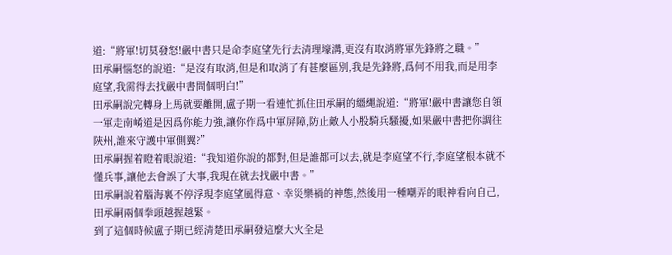道:“將軍!切莫發怒!嚴中書只是命李庭望先行去清理壕溝,更沒有取消將軍先鋒將之職。”
田承嗣惱怒的說道:“是沒有取消,但是和取消了有甚麼區別,我是先鋒將,爲何不用我,而是用李庭望,我需得去找嚴中書問個明白!”
田承嗣說完轉身上馬就要離開,盧子期一看連忙抓住田承嗣的繮繩說道:“將軍!嚴中書讓您自領一軍走南崤道是因爲你能力強,讓你作爲中軍屏障,防止敵人小股騎兵騷擾,如果嚴中書把你調往陝州,誰來守護中軍側翼?”
田承嗣握着瞪着眼說道:“我知道你說的都對,但是誰都可以去,就是李庭望不行,李庭望根本就不懂兵事,讓他去會誤了大事,我現在就去找嚴中書。”
田承嗣說着腦海裏不停浮現李庭望風得意、幸災樂禍的神態,然後用一種嘲弄的眼神看向自己,田承嗣兩個拳頭越握越緊。
到了這個時候盧子期已經清楚田承嗣發這麼大火全是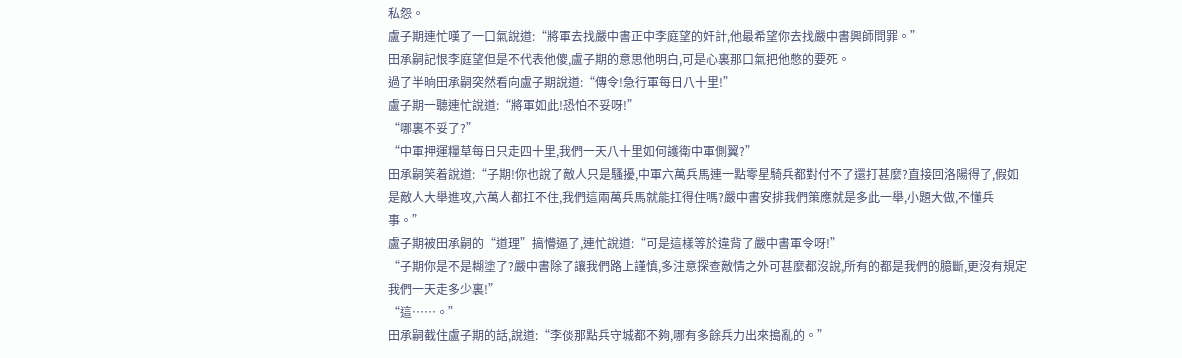私怨。
盧子期連忙嘆了一口氣說道:“將軍去找嚴中書正中李庭望的奸計,他最希望你去找嚴中書興師問罪。”
田承嗣記恨李庭望但是不代表他傻,盧子期的意思他明白,可是心裏那口氣把他憋的要死。
過了半晌田承嗣突然看向盧子期說道:“傳令!急行軍每日八十里!”
盧子期一聽連忙說道:“將軍如此!恐怕不妥呀!”
“哪裏不妥了?”
“中軍押運糧草每日只走四十里,我們一天八十里如何護衛中軍側翼?”
田承嗣笑着說道:“子期!你也說了敵人只是騷擾,中軍六萬兵馬連一點零星騎兵都對付不了還打甚麼?直接回洛陽得了,假如是敵人大舉進攻,六萬人都扛不住,我們這兩萬兵馬就能扛得住嗎?嚴中書安排我們策應就是多此一舉,小題大做,不懂兵事。”
盧子期被田承嗣的“道理”搞懵逼了,連忙說道:“可是這樣等於違背了嚴中書軍令呀!”
“子期你是不是糊塗了?嚴中書除了讓我們路上謹慎,多注意探查敵情之外可甚麼都沒說,所有的都是我們的臆斷,更沒有規定我們一天走多少裏!”
“這……。”
田承嗣截住盧子期的話,說道:“李倓那點兵守城都不夠,哪有多餘兵力出來搗亂的。”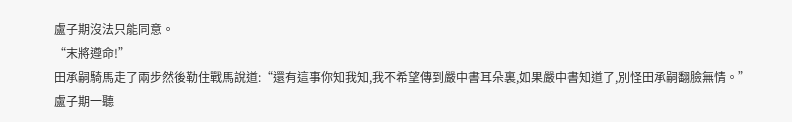盧子期沒法只能同意。
“末將遵命!”
田承嗣騎馬走了兩步然後勒住戰馬說道:“還有這事你知我知,我不希望傳到嚴中書耳朵裏,如果嚴中書知道了,別怪田承嗣翻臉無情。”
盧子期一聽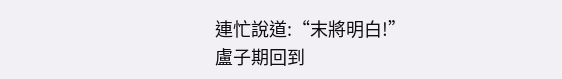連忙說道:“末將明白!”
盧子期回到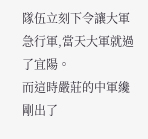隊伍立刻下令讓大軍急行軍,當天大軍就過了宜陽。
而這時嚴莊的中軍纔剛出了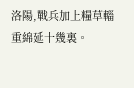洛陽,戰兵加上糧草輜重綿延十幾裏。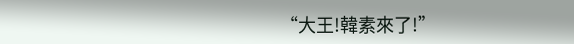“大王!韓素來了!”